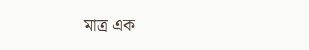মাত্র এক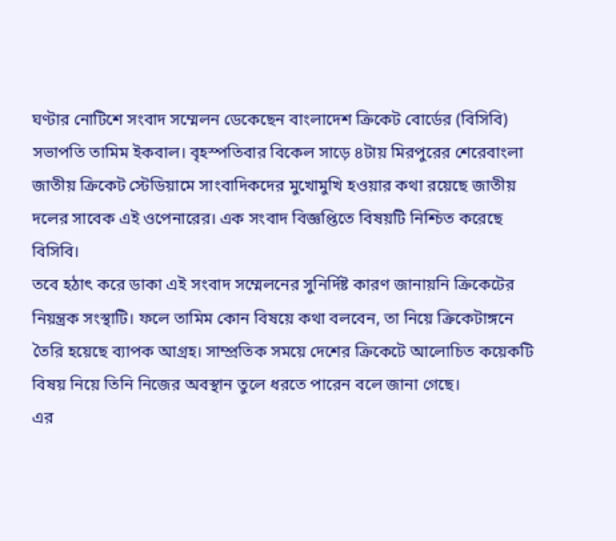ঘণ্টার নোটিশে সংবাদ সম্মেলন ডেকেছেন বাংলাদেশ ক্রিকেট বোর্ডের (বিসিবি) সভাপতি তামিম ইকবাল। বৃহস্পতিবার বিকেল সাড়ে ৪টায় মিরপুরের শেরেবাংলা জাতীয় ক্রিকেট স্টেডিয়ামে সাংবাদিকদের মুখোমুখি হওয়ার কথা রয়েছে জাতীয় দলের সাবেক এই ওপেনারের। এক সংবাদ বিজ্ঞপ্তিতে বিষয়টি নিশ্চিত করেছে বিসিবি।
তবে হঠাৎ করে ডাকা এই সংবাদ সম্মেলনের সুনির্দিষ্ট কারণ জানায়নি ক্রিকেটের নিয়ন্ত্রক সংস্থাটি। ফলে তামিম কোন বিষয়ে কথা বলবেন, তা নিয়ে ক্রিকেটাঙ্গনে তৈরি হয়েছে ব্যাপক আগ্রহ। সাম্প্রতিক সময়ে দেশের ক্রিকেটে আলোচিত কয়েকটি বিষয় নিয়ে তিনি নিজের অবস্থান তুলে ধরতে পারেন বলে জানা গেছে।
এর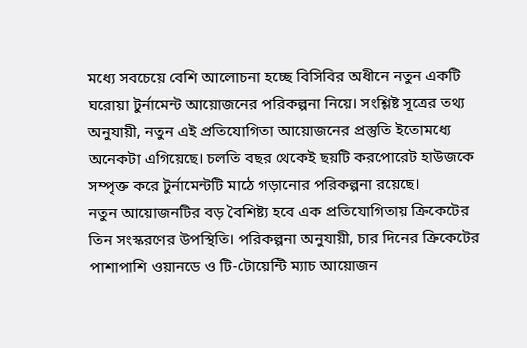মধ্যে সবচেয়ে বেশি আলোচনা হচ্ছে বিসিবির অধীনে নতুন একটি ঘরোয়া টুর্নামেন্ট আয়োজনের পরিকল্পনা নিয়ে। সংশ্লিষ্ট সূত্রের তথ্য অনুযায়ী, নতুন এই প্রতিযোগিতা আয়োজনের প্রস্তুতি ইতোমধ্যে অনেকটা এগিয়েছে। চলতি বছর থেকেই ছয়টি করপোরেট হাউজকে সম্পৃক্ত করে টুর্নামেন্টটি মাঠে গড়ানোর পরিকল্পনা রয়েছে।
নতুন আয়োজনটির বড় বৈশিষ্ট্য হবে এক প্রতিযোগিতায় ক্রিকেটের তিন সংস্করণের উপস্থিতি। পরিকল্পনা অনুযায়ী, চার দিনের ক্রিকেটের পাশাপাশি ওয়ানডে ও টি-টোয়েন্টি ম্যাচ আয়োজন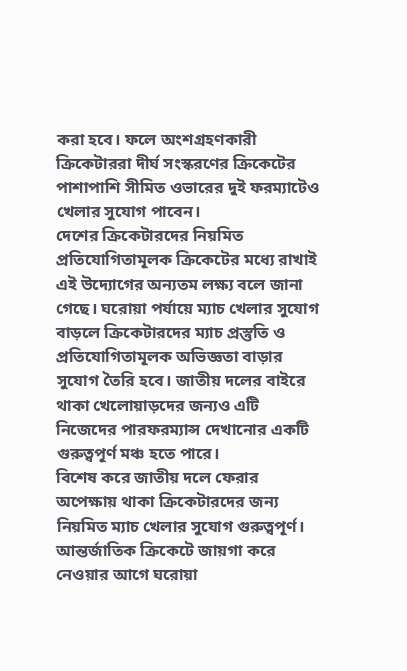করা হবে। ফলে অংশগ্রহণকারী ক্রিকেটাররা দীর্ঘ সংস্করণের ক্রিকেটের পাশাপাশি সীমিত ওভারের দুই ফরম্যাটেও খেলার সুযোগ পাবেন।
দেশের ক্রিকেটারদের নিয়মিত প্রতিযোগিতামূলক ক্রিকেটের মধ্যে রাখাই এই উদ্যোগের অন্যতম লক্ষ্য বলে জানা গেছে। ঘরোয়া পর্যায়ে ম্যাচ খেলার সুযোগ বাড়লে ক্রিকেটারদের ম্যাচ প্রস্তুতি ও প্রতিযোগিতামূলক অভিজ্ঞতা বাড়ার সুযোগ তৈরি হবে। জাতীয় দলের বাইরে থাকা খেলোয়াড়দের জন্যও এটি নিজেদের পারফরম্যান্স দেখানোর একটি গুরুত্বপূর্ণ মঞ্চ হতে পারে।
বিশেষ করে জাতীয় দলে ফেরার অপেক্ষায় থাকা ক্রিকেটারদের জন্য নিয়মিত ম্যাচ খেলার সুযোগ গুরুত্বপূর্ণ। আন্তর্জাতিক ক্রিকেটে জায়গা করে নেওয়ার আগে ঘরোয়া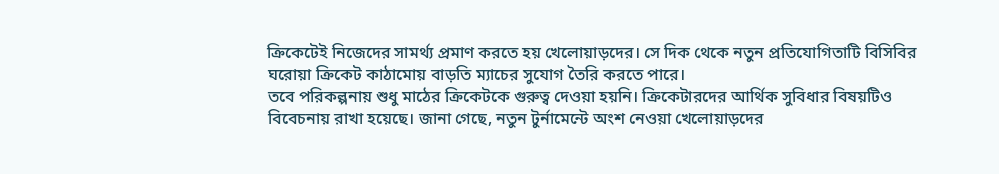ক্রিকেটেই নিজেদের সামর্থ্য প্রমাণ করতে হয় খেলোয়াড়দের। সে দিক থেকে নতুন প্রতিযোগিতাটি বিসিবির ঘরোয়া ক্রিকেট কাঠামোয় বাড়তি ম্যাচের সুযোগ তৈরি করতে পারে।
তবে পরিকল্পনায় শুধু মাঠের ক্রিকেটকে গুরুত্ব দেওয়া হয়নি। ক্রিকেটারদের আর্থিক সুবিধার বিষয়টিও বিবেচনায় রাখা হয়েছে। জানা গেছে, নতুন টুর্নামেন্টে অংশ নেওয়া খেলোয়াড়দের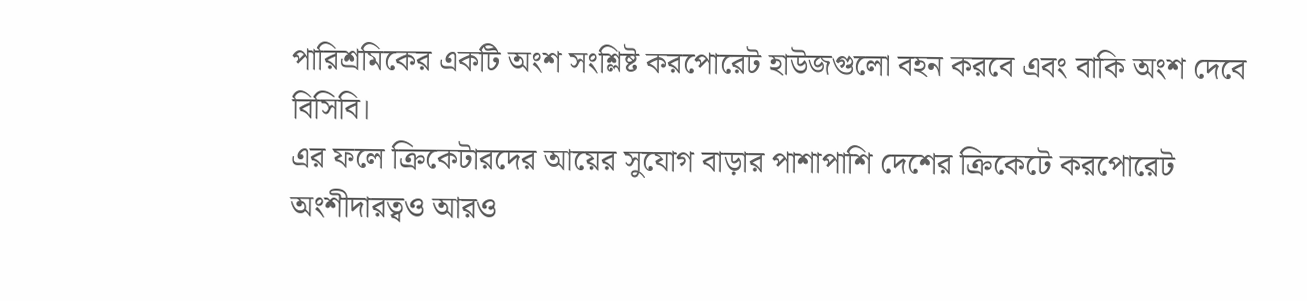পারিশ্রমিকের একটি অংশ সংশ্লিষ্ট করপোরেট হাউজগুলো বহন করবে এবং বাকি অংশ দেবে বিসিবি।
এর ফলে ক্রিকেটারদের আয়ের সুযোগ বাড়ার পাশাপাশি দেশের ক্রিকেটে করপোরেট অংশীদারত্বও আরও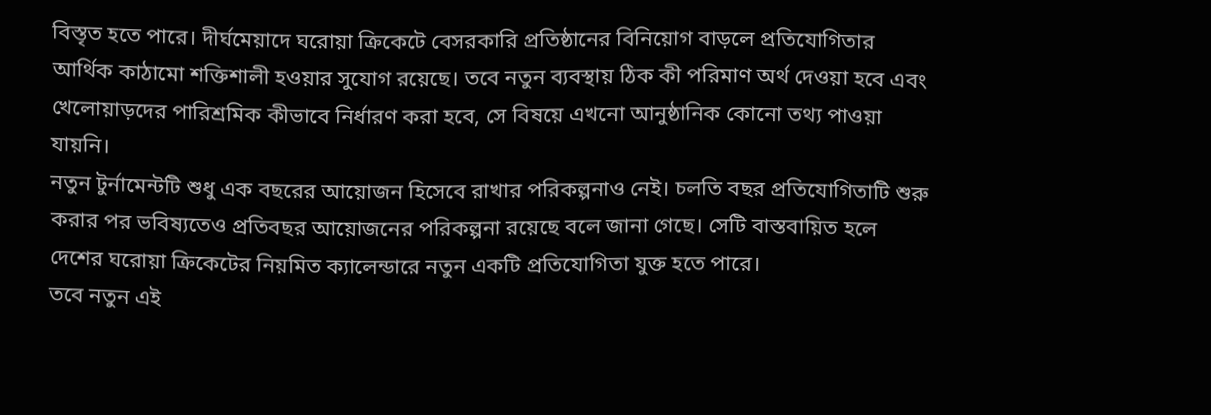বিস্তৃত হতে পারে। দীর্ঘমেয়াদে ঘরোয়া ক্রিকেটে বেসরকারি প্রতিষ্ঠানের বিনিয়োগ বাড়লে প্রতিযোগিতার আর্থিক কাঠামো শক্তিশালী হওয়ার সুযোগ রয়েছে। তবে নতুন ব্যবস্থায় ঠিক কী পরিমাণ অর্থ দেওয়া হবে এবং খেলোয়াড়দের পারিশ্রমিক কীভাবে নির্ধারণ করা হবে, সে বিষয়ে এখনো আনুষ্ঠানিক কোনো তথ্য পাওয়া যায়নি।
নতুন টুর্নামেন্টটি শুধু এক বছরের আয়োজন হিসেবে রাখার পরিকল্পনাও নেই। চলতি বছর প্রতিযোগিতাটি শুরু করার পর ভবিষ্যতেও প্রতিবছর আয়োজনের পরিকল্পনা রয়েছে বলে জানা গেছে। সেটি বাস্তবায়িত হলে দেশের ঘরোয়া ক্রিকেটের নিয়মিত ক্যালেন্ডারে নতুন একটি প্রতিযোগিতা যুক্ত হতে পারে।
তবে নতুন এই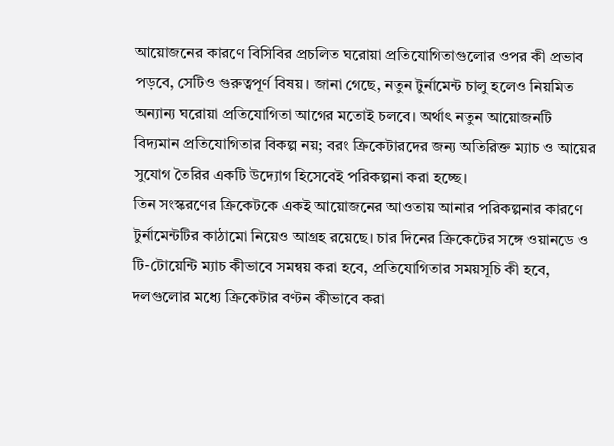আয়োজনের কারণে বিসিবির প্রচলিত ঘরোয়া প্রতিযোগিতাগুলোর ওপর কী প্রভাব পড়বে, সেটিও গুরুত্বপূর্ণ বিষয়। জানা গেছে, নতুন টুর্নামেন্ট চালু হলেও নিয়মিত অন্যান্য ঘরোয়া প্রতিযোগিতা আগের মতোই চলবে। অর্থাৎ নতুন আয়োজনটি বিদ্যমান প্রতিযোগিতার বিকল্প নয়; বরং ক্রিকেটারদের জন্য অতিরিক্ত ম্যাচ ও আয়ের সুযোগ তৈরির একটি উদ্যোগ হিসেবেই পরিকল্পনা করা হচ্ছে।
তিন সংস্করণের ক্রিকেটকে একই আয়োজনের আওতায় আনার পরিকল্পনার কারণে টুর্নামেন্টটির কাঠামো নিয়েও আগ্রহ রয়েছে। চার দিনের ক্রিকেটের সঙ্গে ওয়ানডে ও টি-টোয়েন্টি ম্যাচ কীভাবে সমন্বয় করা হবে, প্রতিযোগিতার সময়সূচি কী হবে, দলগুলোর মধ্যে ক্রিকেটার বণ্টন কীভাবে করা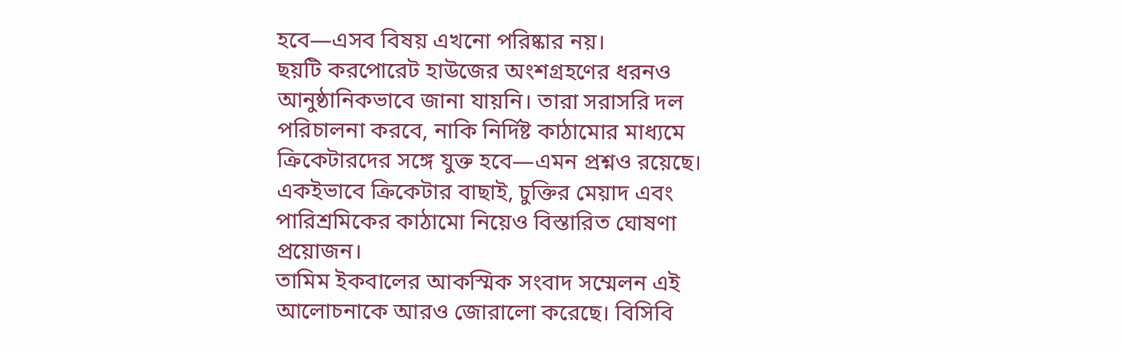হবে—এসব বিষয় এখনো পরিষ্কার নয়।
ছয়টি করপোরেট হাউজের অংশগ্রহণের ধরনও আনুষ্ঠানিকভাবে জানা যায়নি। তারা সরাসরি দল পরিচালনা করবে, নাকি নির্দিষ্ট কাঠামোর মাধ্যমে ক্রিকেটারদের সঙ্গে যুক্ত হবে—এমন প্রশ্নও রয়েছে। একইভাবে ক্রিকেটার বাছাই, চুক্তির মেয়াদ এবং পারিশ্রমিকের কাঠামো নিয়েও বিস্তারিত ঘোষণা প্রয়োজন।
তামিম ইকবালের আকস্মিক সংবাদ সম্মেলন এই আলোচনাকে আরও জোরালো করেছে। বিসিবি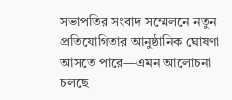সভাপতির সংবাদ সম্মেলনে নতুন প্রতিযোগিতার আনুষ্ঠানিক ঘোষণা আসতে পারে—এমন আলোচনা চলছে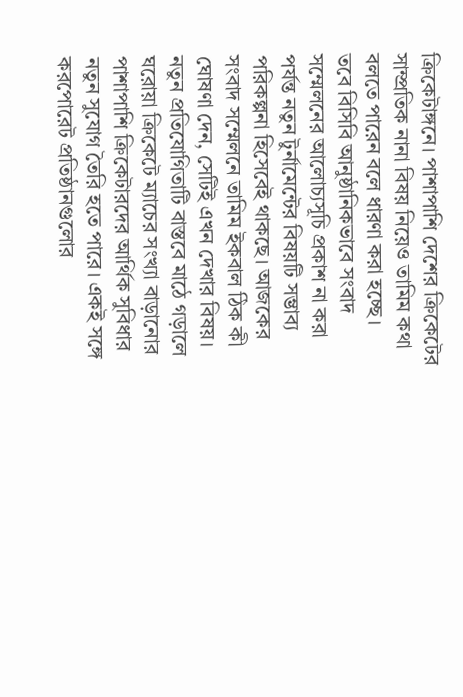ক্রিকেটাঙ্গনে। পাশাপাশি দেশের ক্রিকেটের সাম্প্রতিক নানা বিষয় নিয়েও তামিম কথা বলতে পারেন বলে ধারণা করা হচ্ছে।
তবে বিসিবি আনুষ্ঠানিকভাবে সংবাদ সম্মেলনের আলোচ্যসূচি প্রকাশ না করা পর্যন্ত নতুন টুর্নামেন্টের বিষয়টি সম্ভাব্য পরিকল্পনা হিসেবেই থাকছে। আজকের সংবাদ সম্মেলনে তামিম ইকবাল ঠিক কী ঘোষণা দেন, সেটিই এখন দেখার বিষয়।
নতুন প্রতিযোগিতাটি বাস্তবে মাঠে গড়ালে ঘরোয়া ক্রিকেটে ম্যাচের সংখ্যা বাড়ানোর পাশাপাশি ক্রিকেটারদের আর্থিক সুবিধার নতুন সুযোগ তৈরি হতে পারে। একই সঙ্গে করপোরেট প্রতিষ্ঠানগুলোর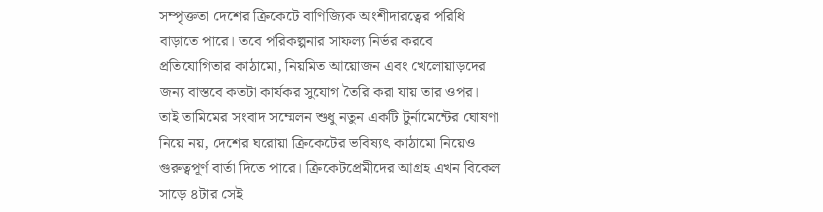সম্পৃক্ততা দেশের ক্রিকেটে বাণিজ্যিক অংশীদারত্বের পরিধি বাড়াতে পারে। তবে পরিকল্পনার সাফল্য নির্ভর করবে প্রতিযোগিতার কাঠামো, নিয়মিত আয়োজন এবং খেলোয়াড়দের জন্য বাস্তবে কতটা কার্যকর সুযোগ তৈরি করা যায় তার ওপর।
তাই তামিমের সংবাদ সম্মেলন শুধু নতুন একটি টুর্নামেন্টের ঘোষণা নিয়ে নয়, দেশের ঘরোয়া ক্রিকেটের ভবিষ্যৎ কাঠামো নিয়েও গুরুত্বপূর্ণ বার্তা দিতে পারে। ক্রিকেটপ্রেমীদের আগ্রহ এখন বিকেল সাড়ে ৪টার সেই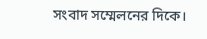সংবাদ সম্মেলনের দিকে।